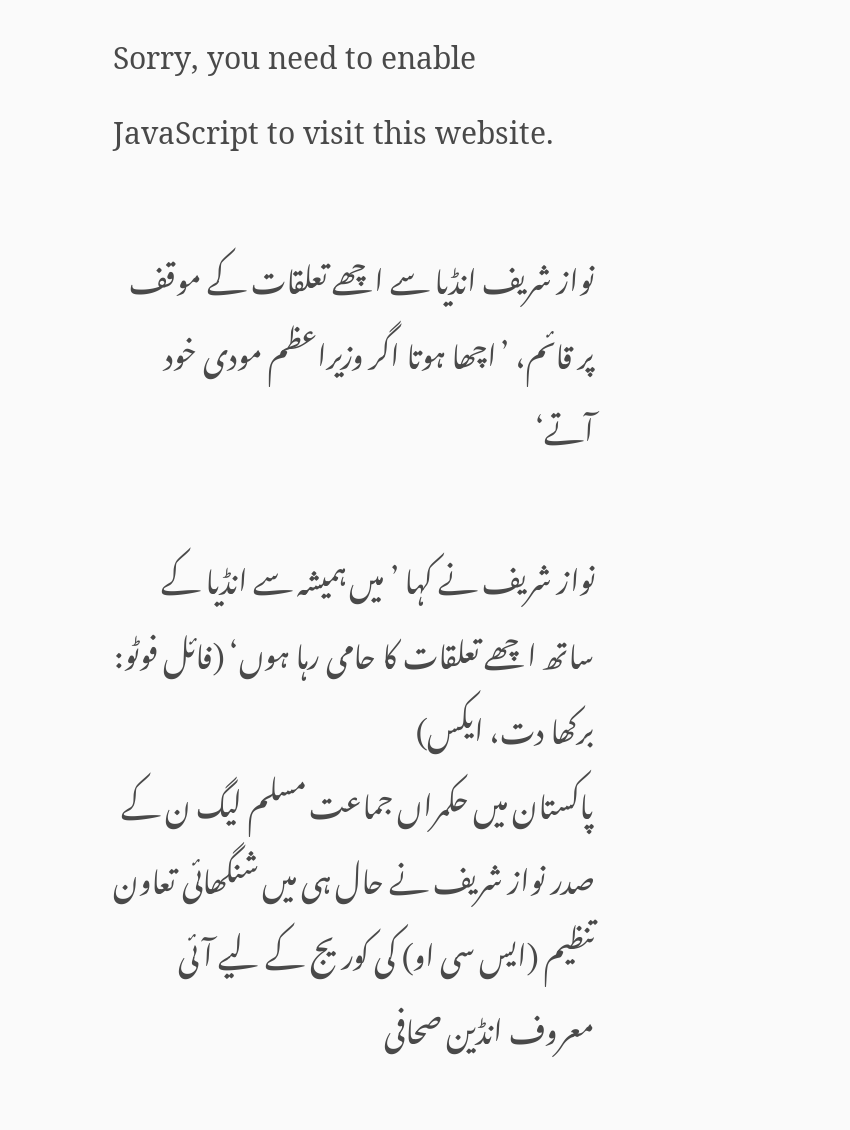Sorry, you need to enable JavaScript to visit this website.

نواز شریف انڈیا سے اچھے تعلقات کے موقف پر قائم، ’اچھا ہوتا اگر وزیراعظم مودی خود آتے‘

نواز شریف نے کہا ’میں ہمیشہ سے انڈیا کے ساتھ اچھے تعلقات کا حامی رہا ہوں‘ (فائل فوٹو: برکھا دت، ایکس)
پاکستان میں حکمراں جماعت مسلم لیگ ن کے صدر نواز شریف نے حال ہی میں شنگھائی تعاون تنظیم (ایس سی او) کی کوریج کے لیے آئی معروف انڈین صحافی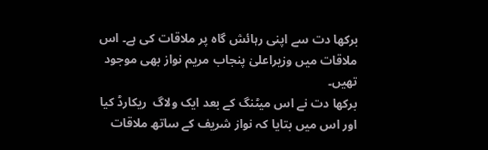برکھا دت سے اپنی رہائش گاہ پر ملاقات کی ہے۔ اس ملاقات میں وزیراعلیٰ پنجاب مریم نواز بھی موجود تھیں۔
برکھا دت نے اس میٹنگ کے بعد ایک ولاگ  ریکارڈ کیا اور اس میں بتایا کہ نواز شریف کے ساتھ ملاقات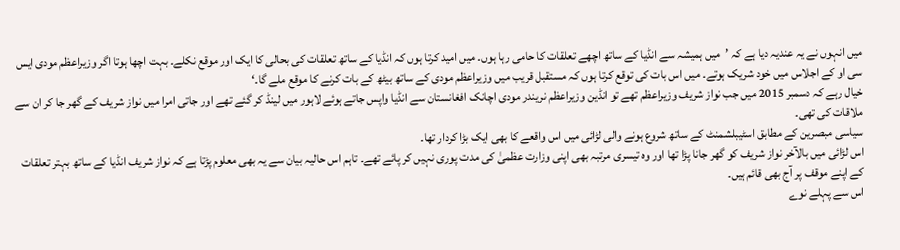میں انہوں نے یہ عندیہ دیا ہے کہ ’میں ہمیشہ سے انڈیا کے ساتھ اچھے تعلقات کا حامی رہا ہوں۔ میں امید کرتا ہوں کہ انڈیا کے ساتھ تعلقات کی بحالی کا ایک اور موقع نکلے۔ بہت اچھا ہوتا اگر وزیراعظم مودی ایس سی او کے اجلاس میں خود شریک ہوتے۔ میں اس بات کی توقع کرتا ہوں کہ مستقبل قریب میں وزیراعظم مودی کے ساتھ بیٹھ کے بات کرنے کا موقع ملے گا۔‘
خیال رہے کہ دسمبر 2015 میں جب نواز شریف وزیراعظم تھے تو انڈین وزیراعظم نریندر مودی اچانک افغانستان سے انڈیا واپس جاتے ہوئے لاہور میں لینڈ کر گئے تھے اور جاتی امرا میں نواز شریف کے گھر جا کر ان سے ملاقات کی تھی۔
سیاسی مبصرین کے مطابق اسٹیبلشمنٹ کے ساتھ شروع ہونے والی لڑائی میں اس واقعے کا بھی ایک بڑا کردار تھا۔
اس لڑائی میں بالآخر نواز شریف کو گھر جانا پڑا تھا اور وہ تیسری مرتبہ بھی اپنی وزارت عظمیٰ کی مدت پوری نہیں کر پائے تھے۔ تاہم اس حالیہ بیان سے یہ بھی معلوم پڑتا ہے کہ نواز شریف انڈیا کے ساتھ بہتر تعلقات کے اپنے موقف پر آج بھی قائم ہیں۔
اس سے پہلے نوے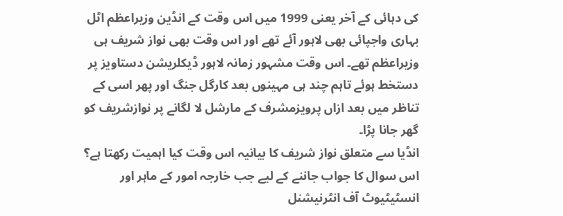کی دہائی کے آخر یعنی 1999 میں اس وقت کے انڈین وزیراعظم اٹل بہاری واجپائی بھی لاہور آئے تھے اور اس وقت بھی نواز شریف ہی وزیراعظم تھے۔ اس وقت مشہور زمانہ لاہور ڈیکلریشن دستاویز پر دستخط ہوئے تاہم چند ہی مہینوں بعد کارگل جنگ اور پھر اسی کے تناظر میں بعد ازاں پرویزمشرف کے مارشل لا لگانے پر نوازشریف کو گھر جانا پڑا۔
انڈیا سے متعلق نواز شریف کا بیانیہ اس وقت کیا اہمیت رکھتا ہے؟ اس سوال کا جواب جاننے کے لیے جب خارجہ امور کے ماہر اور انسٹیٹیوٹ آف انٹرنیشنل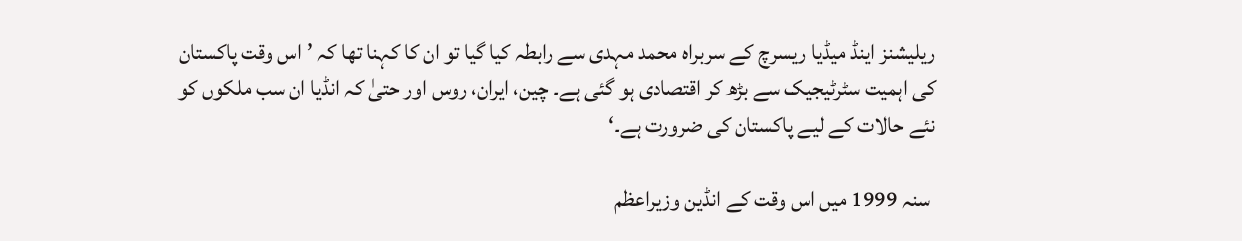ریلیشنز اینڈ میڈیا ریسرچ کے سربراہ محمد مہدی سے رابطہ کیا گیا تو ان کا کہنا تھا کہ ’اس وقت پاکستان کی اہمیت سٹرٹیجیک سے بڑھ کر اقتصادی ہو گئی ہے۔ چین، ایران، روس اور حتیٰ کہ انڈیا ان سب ملکوں کو نئے حالات کے لیے پاکستان کی ضرورت ہے۔‘

 سنہ 1999 میں اس وقت کے انڈین وزیراعظم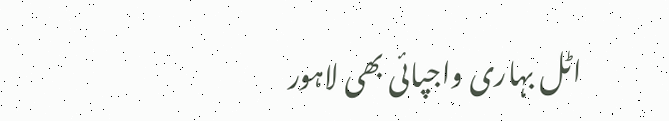اٹل بہاری واجپائی بھی لاہور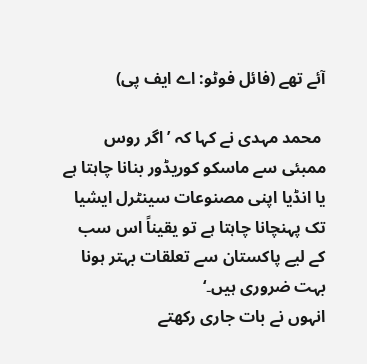آئے تھے (فائل فوٹو: اے ایف پی)

 محمد مہدی نے کہا کہ ’اگر روس ممبئی سے ماسکو کوریڈور بنانا چاہتا ہے یا انڈیا اپنی مصنوعات سینٹرل ایشیا تک پہنچانا چاہتا ہے تو یقیناً اس سب کے لیے پاکستان سے تعلقات بہتر ہونا بہت ضروری ہیں۔‘
انہوں نے بات جاری رکھتے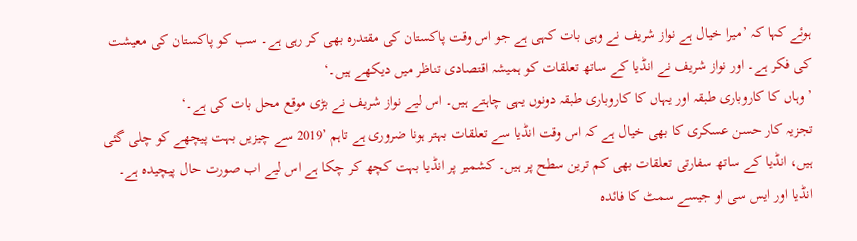ہوئے کہا کہ ’میرا خیال ہے نواز شریف نے وہی بات کہی ہے جو اس وقت پاکستان کی مقتدرہ بھی کر رہی ہے۔ سب کو پاکستان کی معیشت کی فکر ہے۔ اور نواز شریف نے انڈیا کے ساتھ تعلقات کو ہمیشہ اقتصادی تناظر میں دیکھے ہیں۔‘
’وہاں کا کاروباری طبقہ اور یہاں کا کاروباری طبقہ دونوں یہی چاہتے ہیں۔ اس لیے نواز شریف نے بڑی موقع محل بات کی ہے۔‘
تجزیہ کار حسن عسکری کا بھی خیال ہے کہ اس وقت انڈیا سے تعلقات بہتر ہونا ضروری ہے تاہم ’2019 سے چیزیں بہت پیچھے کو چلی گئی ہیں، انڈیا کے ساتھ سفارتی تعلقات بھی کم ترین سطح پر ہیں۔ کشمیر پر انڈیا بہت کچھ کر چکا ہے اس لیے اب صورت حال پیچیدہ ہے۔ انڈیا اور ایس سی او جیسے سمٹ کا فائدہ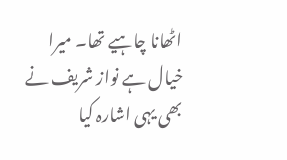اٹھانا چاہیے تھا۔ میرا خیال ہے نواز شریف نے بھی یہی اشارہ کیا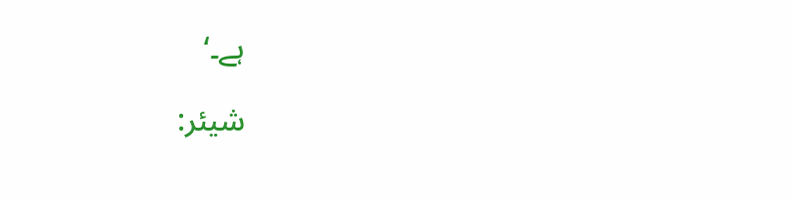ہے۔‘

شیئر: